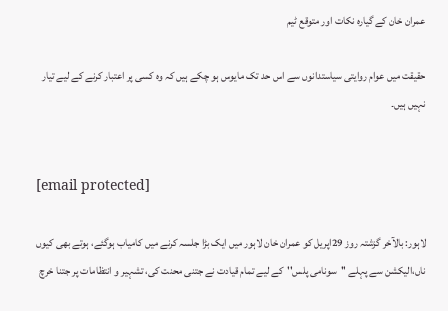عمران خان کے گیارہ نکات اور متوقع ٹیم

حقیقت میں عوام روایتی سیاستدانوں سے اس حد تک مایوس ہو چکے ہیں کہ وہ کسی پر اعتبار کرنے کے لیے تیار نہیں ہیں۔


[email protected]

لاہور: بالآخر گزشتہ روز 29اپریل کو عمران خان لاہور میں ایک بڑا جلسہ کرنے میں کامیاب ہوگئے، ہوتے بھی کیوں ناں،الیکشن سے پہلے ''سونامی پلس''کے لیے تمام قیادت نے جتنی محنت کی، تشہیر و انتظامات پر جتنا خرچ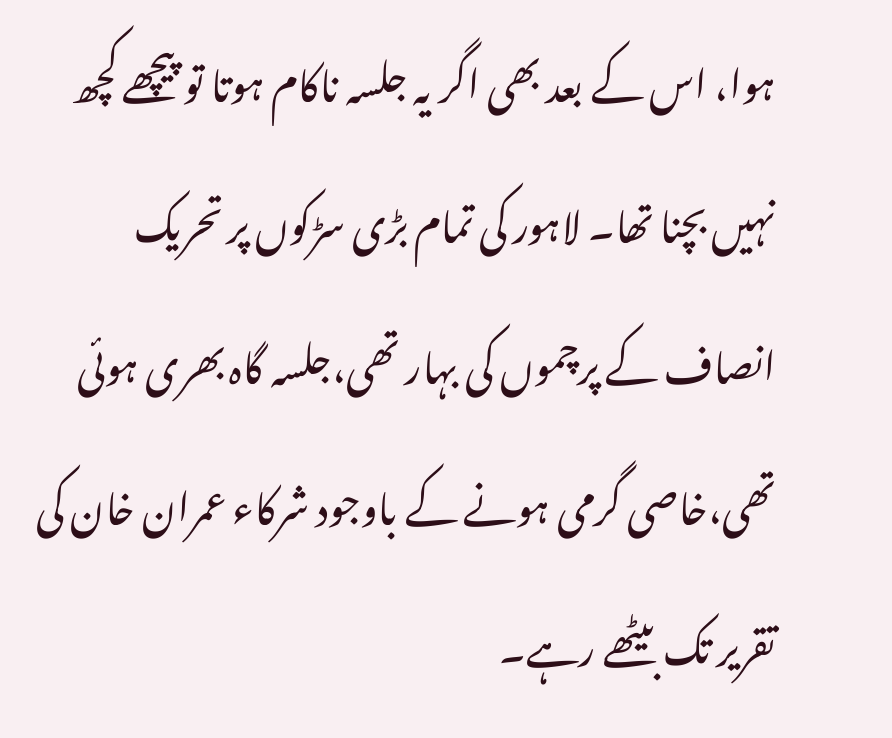ہوا، اس کے بعد بھی اگر یہ جلسہ ناکام ہوتا تو پیچھے کچھ نہیں بچنا تھا۔ لاہور کی تمام بڑی سڑکوں پر تحریک انصاف کے پرچموں کی بہار تھی،جلسہ گاہ بھری ہوئی تھی،خاصی گرمی ہونے کے باوجود شرکاء عمران خان کی تقریر تک بیٹھے رہے۔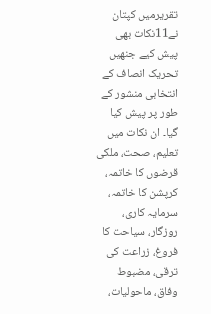تقریرمیں کپتان نے11نکات بھی پیش کیے جنھیں تحریک انصاف کے انتخابی منشور کے طور پر پیش کیا گیا۔ ان نکات میں تعلیم، صحت، ملکی قرضوں کا خاتمہ، کرپشن کا خاتمہ، سرمایہ کاری، روزگار، سیاحت کا فروغ، زراعت کی ترقی، مضبوط وفاق، ماحولیات،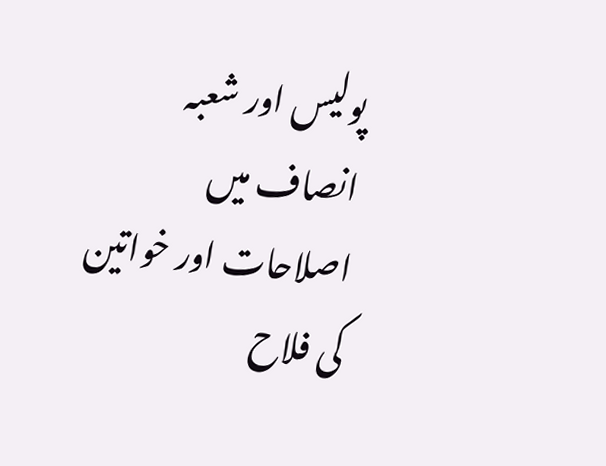پولیس اور شعبہ انصاف میں اصلاحات اور خواتین کی فلاح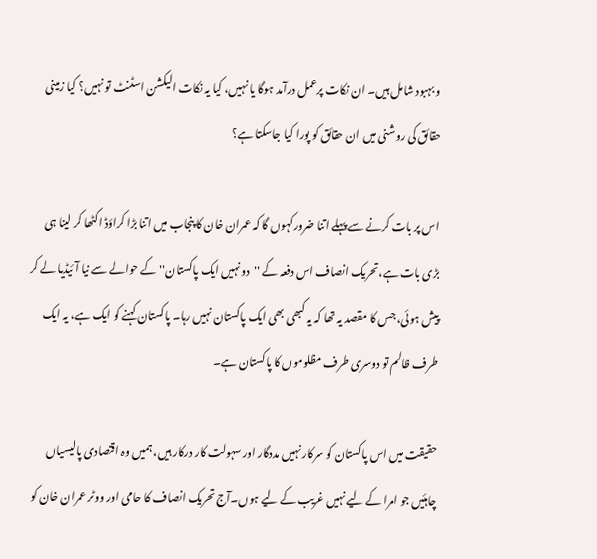و بہبود شامل ہیں۔ ان نکات پرعمل درآمد ہوگا یا نہیں، کیا یہ نکات الیکشن اسٹنٹ تو نہیں؟ کیا زمینی حقائق کی روشنی میں ان حقائق کو پورا کیا جاسکتا ہے؟

اس پر بات کرنے سے پہلے اتنا ضرورکہوں گا کہ عمران خان کا پنجاب میں اتنا بڑا کراؤڈ اکٹھا کر لینا ہی بڑی بات ہے،تحریک انصاف اس دفعہ کے ''دو نہیں ایک پاکستان''کے حوالے سے نیا آئیڈیا لے کر پیش ہوئی، جس کا مقصد یہ تھا کہ یہ کبھی بھی ایک پاکستان نہیں رہا۔ پاکستان کہنے کو ایک ہے، یہ ایک طرف ظالم تو دوسری طرف مظلوموں کا پاکستان ہے۔

حقیقت میں اس پاکستان کو سرکار نہیں مددگار اور سہولت کار درکار ہیں، ہمیں وہ اقتصادی پالیسیاں چاہئیں جو امرا کے لیے نہیں غریب کے لیے ہوں۔آج تحریک انصاف کا حامی اور ووٹر عمران خان کو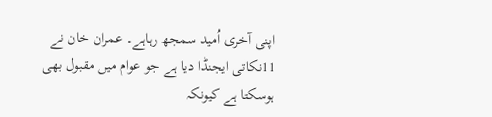اپنی آخری اُمید سمجھ رہاہے۔ عمران خان نے 11نکاتی ایجنڈا دیا ہے جو عوام میں مقبول بھی ہوسکتا ہے کیونکہ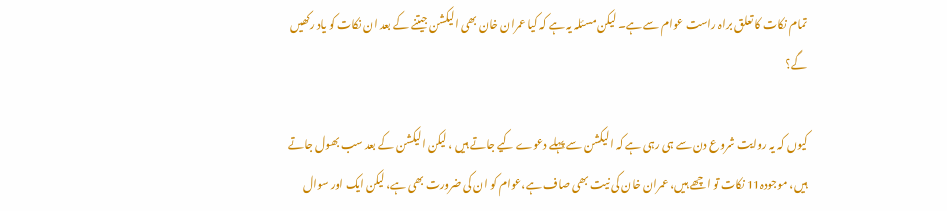تمام نکات کا تعلق براہ راست عوام سے ہے۔ لیکن مسئلہ یہ ہے کہ کیا عمران خان بھی الیکشن جیتنے کے بعد ان نکات کو یاد رکھیں گے؟

کیوں کہ یہ روایت شروع دن سے ہی رہی ہے کہ الیکشن سے پہلے دعوے کیے جاتے ہیں ، لیکن الیکشن کے بعد سب بھول جاتے ہیں، موجودہ11 نکات تو اچھے ہیں، عمران خان کی نیت بھی صاف ہے،عوام کو ان کی ضرورت بھی ہے، لیکن ایک اور سوال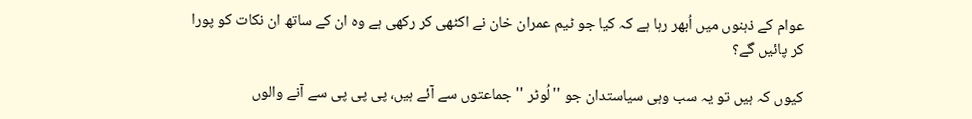عوام کے ذہنوں میں اُبھر رہا ہے کہ کیا جو ٹیم عمران خان نے اکٹھی کر رکھی ہے وہ ان کے ساتھ ان نکات کو پورا کر پائیں گے؟

کیوں کہ ہیں تو یہ سب وہی سیاستدان جو ''لُوٹر '' جماعتوں سے آئے ہیں، پی پی پی سے آنے والوں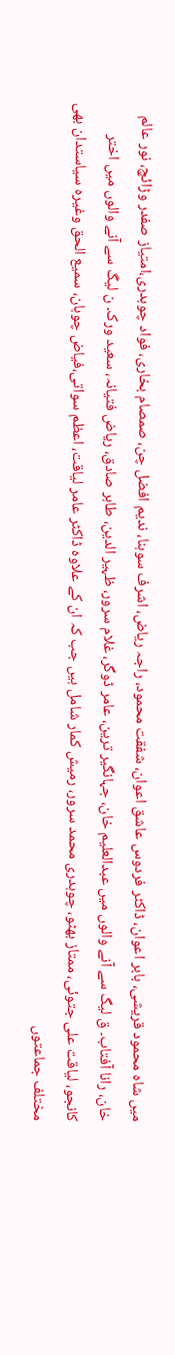میں شاہ محمود قریشی، بابر اعوان، ڈاکٹر فردوس عاشق اعوان، شفقت محمود، راجہ ریاض، اشرف سوہنا، ندیم افضل چن، صمصام بخاری، فواد چوہدری،امتیاز صفدر وڑائچ، نور عالم خان، رانا آفتاب۔ ق لیگ سے آنے والوں میں عبدالعلیم خان، جہانگیر ترین، عامر ڈوگر، غلام سرور، ظہیر الدین، طاہر صادق، ریاض فتیانہ، سعید ورک۔ ن لیگ سے آنے والوں میں اختر کانجو، لیاقت علی جتوئی، ممتاز بھٹو، چوہدری محمد سرور، رمیش کمار شامل ہیں جب کہ ان کے علاوہ ڈاکٹر عامر لیاقت، اعظم سواتی،فیاض چوہان، سمیع الحق وغیرہ سیاستدان بھی مختلف جماعتوں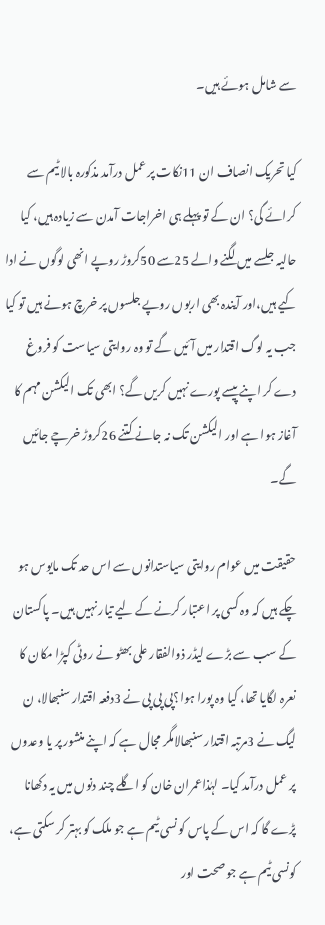سے شامل ہوئے ہیں۔

کیا تحریک انصاف ان 11نکات پر عمل درآمد مذکورہ بالا ٹیم سے کرائے گی؟ ان کے تو پہلے ہی اخراجات آمدن سے زیادہ ہیں، کیا حالیہ جلسے میں لگنے والے 25سے 50کروڑ روپے انھی لوگوں نے ادا کیے ہیں،اور آیندہ بھی اربوں روپے جلسوں پر خرچ ہونے ہیں تو کیا جب یہ لوگ اقتدار میں آئیں گے تو وہ روایتی سیاست کو فروغ دے کر اپنے پیسے پورے نہیں کریں گے؟ ابھی تک الیکشن مہم کا آغاز ہوا ہے اور الیکشن تک نہ جانے کتنے 26کروڑ خرچے جائیں گے۔

حقیقت میں عوام روایتی سیاستدانوں سے اس حد تک مایوس ہو چکے ہیں کہ وہ کسی پر اعتبار کرنے کے لیے تیار نہیں ہیں۔ پاکستان کے سب سے بڑے لیڈر ذوالفقار علی بھٹو نے روٹی کپڑا مکان کا نعرہ لگایا تھا، کیا وہ پورا ہوا؟پی پی پی نے 3دفعہ اقتدار سنبھالا، ن لیگ نے 3مرتبہ اقتدار سنبھالامگر مجال ہے کہ اپنے منشور پر یا وعدوں پر عمل درآمد کیا۔ لہٰذاعمران خان کو اگلے چند دنوں میں یہ دکھانا پڑے گا کہ اس کے پاس کو نسی ٹیم ہے جو ملک کو بہتر کر سکتی ہے، کونسی ٹیم ہے جو صحت اور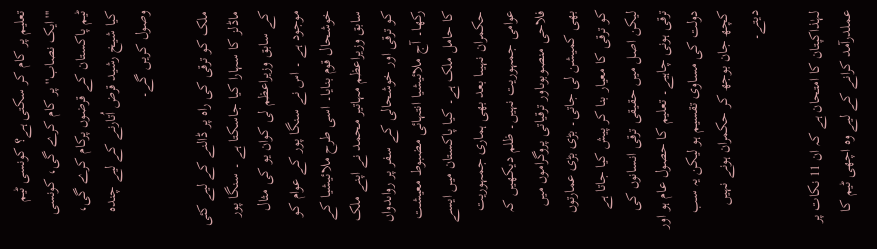تعلیم پر کام کر سکتی ہے؟ کونسی ٹیم '''ایک نصاب'' پر کام کرے گی، کونسی ٹیم پاکستان کے قرضوں پرکام کرے گی، کیا شیخ رشید قرض اُتارنے کے لیے چندہ وصول کریں گے۔

ملک کو ترقی کی راہ پر ڈالنے کے لیے کئی ماڈلز کا سہارا کیا جاسکتا ہے ۔ سنگا پور کے سابق وزیراعظم لی کوان یو کی مثال موجود ہے ۔ اس نے سنگا پور کے عوام کو خوشحال قوم بنایا۔ اسی طرح ملائیشیا کے سابق وزیراعظم مہاتیر محمد نے اپنے ملک کو ترقی اور خوشحالی کے سفر پر رواںدواں رکھا۔ آج ملائیشیا انتہائی مضبوط معیشت کا حامل ملک ہے۔ کیا پاکستان میں ایسے حکمران نہیںا بعد بھی ہماری جمہوریت عوامی جمہوریت نہیں۔ ظلم دیکھیں کہ فلاحی منصوبوںاور ترقیاتی پروگراموں میں بھی کمیشن لی جاتی۔ بڑی بڑی عمارتوں کو ترقی کا معیار بنا کر پیش کیا جاتا ہے لیکن اصل میں حقیقی ترقی انسانوں کی ترقی ہونی چاہیے۔ تعلیم کا حصول عام ہو اور دولت کی مساوی تقسیم ہو لیکن یہ سب کچھ جان بوجھ کر حکمران ہونے نہیں دیتے۔

لہٰذاکپتان کا امتحان ہے کہ ان 11 نکات پر عملدرآمد کرانے کے لیے وہ اچھی ٹیم کا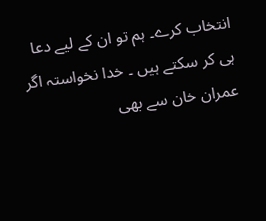انتخاب کرے۔ ہم تو ان کے لیے دعا ہی کر سکتے ہیں ۔ خدا نخواستہ اگر عمران خان سے بھی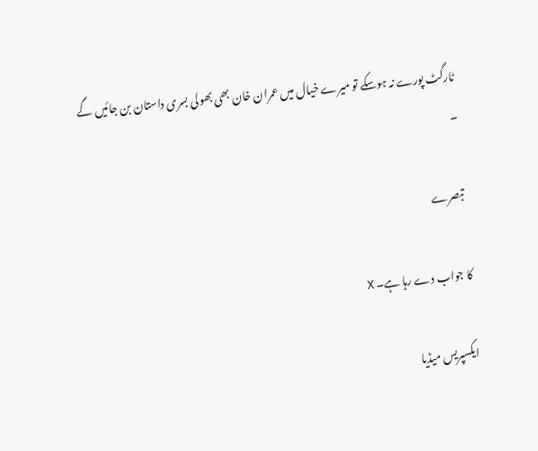ٹارگٹ پورے نہ ہوسکے تو میرے خیال میں عمران خان بھی بھولی بسری داستان بن جائیں گے ۔

تبصرے

کا جواب دے رہا ہے۔ X

ایکسپریس میڈیا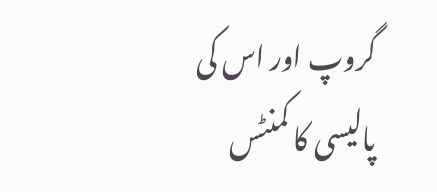گروپ اور اس کی پالیسی کا کمنٹس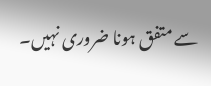سے متفق ہونا ضروری نہیں۔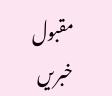مقبول خبریں